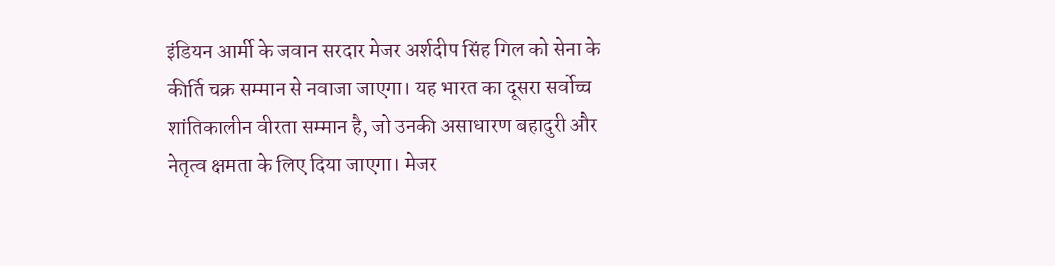इंडियन आर्मी के जवान सरदार मेजर अर्शदीप सिंह गिल को सेना के कीर्ति चक्र सम्मान से नवाजा जाएगा। यह भारत का दूसरा सर्वोच्च शांतिकालीन वीरता सम्मान है, जो उनकी असाधारण बहादुरी और नेतृत्व क्षमता के लिए दिया जाएगा। मेजर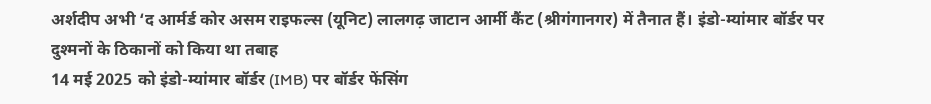अर्शदीप अभी ‘द आर्मर्ड कोर असम राइफल्स (यूनिट) लालगढ़ जाटान आर्मी कैंट (श्रीगंगानगर) में तैनात हैं। इंडो-म्यांमार बॉर्डर पर दुश्मनों के ठिकानों को किया था तबाह
14 मई 2025 को इंडो-म्यांमार बॉर्डर (IMB) पर बॉर्डर फेंसिंग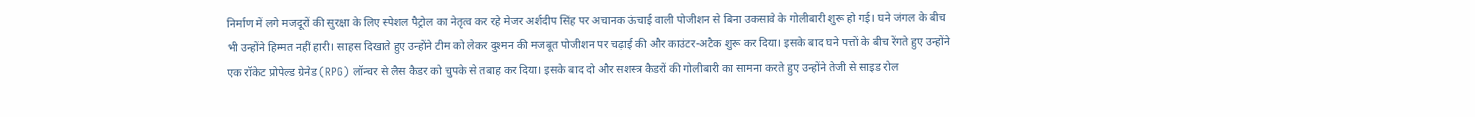निर्माण में लगे मजदूरों की सुरक्षा के लिए स्पेशल पैट्रोल का नेतृत्व कर रहे मेजर अर्शदीप सिंह पर अचानक ऊंचाई वाली पोजीशन से बिना उकसावे के गोलीबारी शुरू हो गई। घने जंगल के बीच भी उन्होंने हिम्मत नहीं हारी। साहस दिखाते हुए उन्होंने टीम को लेकर दुश्मन की मजबूत पोजीशन पर चढ़ाई की और काउंटर-अटैक शुरू कर दिया। इसके बाद घने पत्तों के बीच रेंगते हुए उन्होंने एक रॉकेट प्रोपेल्ड ग्रेनेड (RPG) लॉन्चर से लैस कैडर को चुपके से तबाह कर दिया। इसके बाद दो और सशस्त्र कैडरों की गोलीबारी का सामना करते हुए उन्होंने तेजी से साइड रोल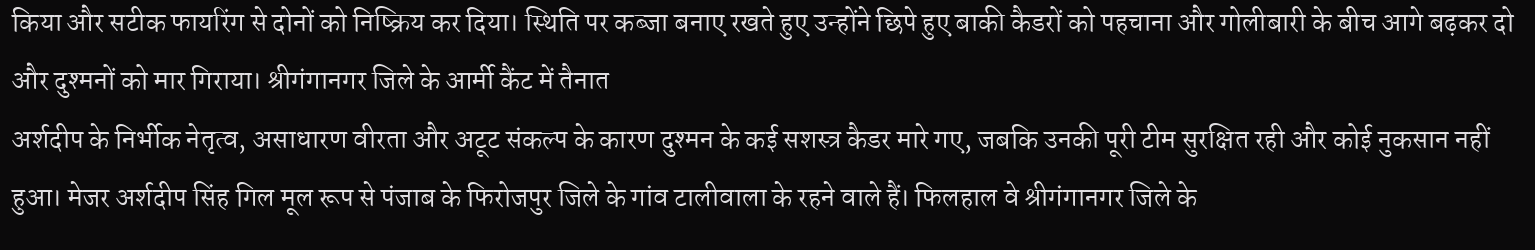किया और सटीक फायरिंग से दोनों को निष्क्रिय कर दिया। स्थिति पर कब्जा बनाए रखते हुए उन्होंने छिपे हुए बाकी कैडरों को पहचाना और गोलीबारी के बीच आगे बढ़कर दो और दुश्मनों को मार गिराया। श्रीगंगानगर जिले के आर्मी कैंट में तैनात
अर्शदीप के निर्भीक नेतृत्व, असाधारण वीरता और अटूट संकल्प के कारण दुश्मन के कई सशस्त्र कैडर मारे गए, जबकि उनकी पूरी टीम सुरक्षित रही और कोई नुकसान नहीं हुआ। मेजर अर्शदीप सिंह गिल मूल रूप से पंजाब के फिरोजपुर जिले के गांव टालीवाला के रहने वाले हैं। फिलहाल वे श्रीगंगानगर जिले के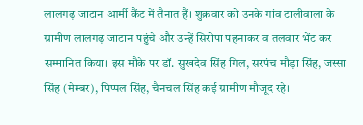लालगढ़ जाटान आर्मी कैंट में तैनात हैं। शुक्रवार को उनके गांव टालीवाला के ग्रामीण लालगढ़ जाटान पहुंचे और उन्हें सिरोपा पहनाकर व तलवार भेंट कर सम्मानित किया। इस मौके पर डॉ. सुखदेव सिंह गिल, सरपंच मौड़ा सिंह, जस्सा सिंह (मेम्बर), पिप्पल सिंह, चैनचल सिंह कई ग्रामीण मौजूद रहे।